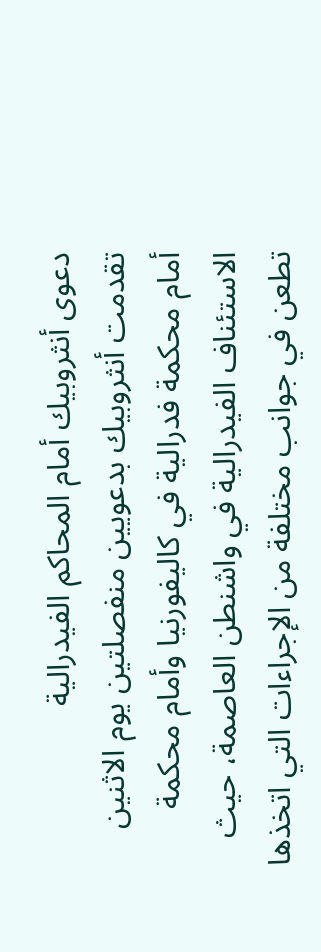دعوى أنثروبيك أمام المحاكم الفيدرالية
تقدمت أنثروبيك بدعويين منفصلتين يوم الاثنين أمام محكمة فدرالية في كاليفورنيا وأمام محكمة الاستئناف الفيدرالية في واشنطن العاصمة، حيث تطعن في جوانب مختلفة من الإجراءات التي اتخذها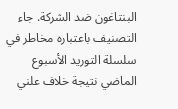البنتاغون ضد الشركة. جاء التصنيف باعتباره مخاطر في سلسلة التوريد الأسبوع الماضي نتيجة خلاف علني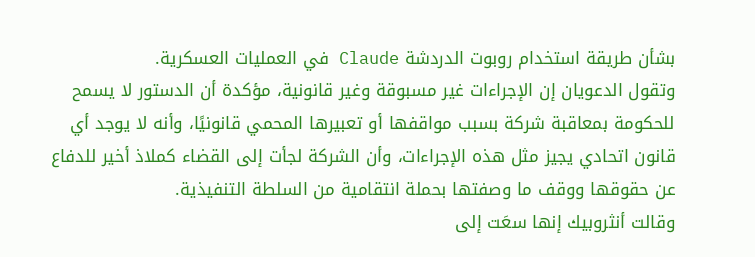بشأن طريقة استخدام روبوت الدردشة Claude في العمليات العسكرية.
وتقول الدعويان إن الإجراءات غير مسبوقة وغير قانونية، مؤكدة أن الدستور لا يسمح للحكومة بمعاقبة شركة بسبب مواقفها أو تعبيرها المحمي قانونيًا، وأنه لا يوجد أي قانون اتحادي يجيز مثل هذه الإجراءات، وأن الشركة لجأت إلى القضاء كملاذ أخير للدفاع عن حقوقها ووقف ما وصفتها بحملة انتقامية من السلطة التنفيذية.
وقالت أنثروبيك إنها سعَت إلى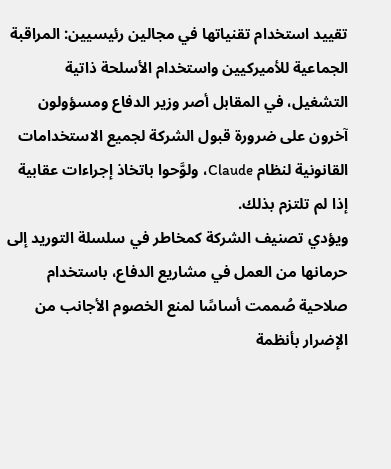تقييد استخدام تقنياتها في مجالين رئيسيين: المراقبة الجماعية للأميركيين واستخدام الأسلحة ذاتية التشغيل، في المقابل أصر وزير الدفاع ومسؤولون آخرون على ضرورة قبول الشركة لجميع الاستخدامات القانونية لنظام Claude، ولوَّحوا باتخاذ إجراءات عقابية إذا لم تلتزم بذلك.
ويؤدي تصنيف الشركة كمخاطر في سلسلة التوريد إلى حرمانها من العمل في مشاريع الدفاع، باستخدام صلاحية صُممت أساسًا لمنع الخصوم الأجانب من الإضرار بأنظمة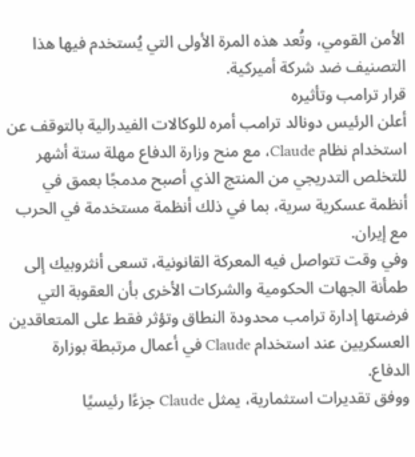الأمن القومي، وتُعد هذه المرة الأولى التي يُستخدم فيها هذا التصنيف ضد شركة أميركية.
قرار ترامب وتأثيره
أعلن الرئيس دونالد ترامب أمره للوكالات الفيدرالية بالتوقف عن استخدام نظام Claude، مع منح وزارة الدفاع مهلة ستة أشهر للتخلص التدريجي من المنتج الذي أصبح مدمجًا بعمق في أنظمة عسكرية سرية، بما في ذلك أنظمة مستخدمة في الحرب مع إيران.
وفي وقت تتواصل فيه المعركة القانونية، تسعى أنثروبيك إلى طمأنة الجهات الحكومية والشركات الأخرى بأن العقوبة التي فرضتها إدارة ترامب محدودة النطاق وتؤثر فقط على المتعاقدين العسكريين عند استخدام Claude في أعمال مرتبطة بوزارة الدفاع.
ووفق تقديرات استثمارية، يمثل Claude جزءًا رئيسيًا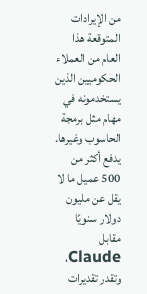من الإيرادات المتوقعة هذا العام من العملاء الحكوميين الذين يستخدمونه في مهام مثل برمجة الحاسوب وغيرها. يدفع أكثر من 500 عميل ما لا يقل عن مليون دولار سنويًا مقابل Claude، وتقدر تقديرات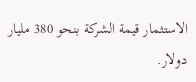الاستثمار قيمة الشركة بنحو 380 مليار دولار.